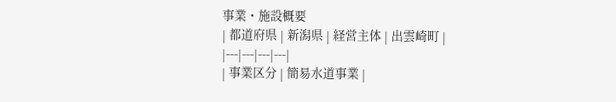事業・施設概要
| 都道府県 | 新潟県 | 経営主体 | 出雲崎町 |
|---|---|---|---|
| 事業区分 | 簡易水道事業 |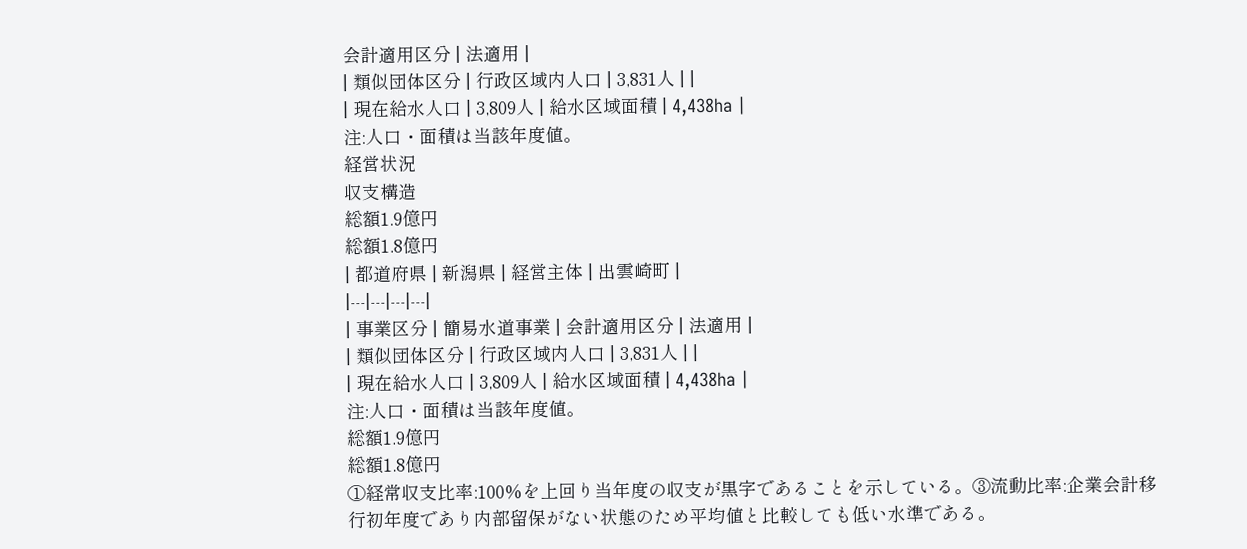会計適用区分 | 法適用 |
| 類似団体区分 | 行政区域内人口 | 3,831人 | |
| 現在給水人口 | 3,809人 | 給水区域面積 | 4,438ha |
注:人口・面積は当該年度値。
経営状況
収支構造
総額1.9億円
総額1.8億円
| 都道府県 | 新潟県 | 経営主体 | 出雲崎町 |
|---|---|---|---|
| 事業区分 | 簡易水道事業 | 会計適用区分 | 法適用 |
| 類似団体区分 | 行政区域内人口 | 3,831人 | |
| 現在給水人口 | 3,809人 | 給水区域面積 | 4,438ha |
注:人口・面積は当該年度値。
総額1.9億円
総額1.8億円
①経常収支比率:100%を上回り当年度の収支が黒字であることを示している。③流動比率:企業会計移行初年度であり内部留保がない状態のため平均値と比較しても低い水準である。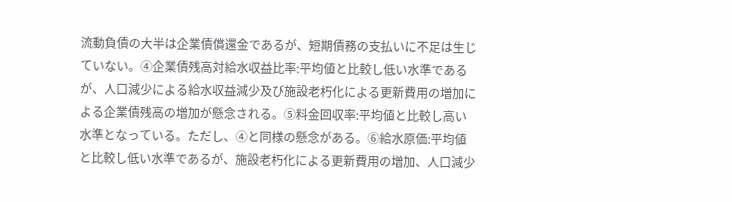流動負債の大半は企業債償還金であるが、短期債務の支払いに不足は生じていない。④企業債残高対給水収益比率:平均値と比較し低い水準であるが、人口減少による給水収益減少及び施設老朽化による更新費用の増加による企業債残高の増加が懸念される。⑤料金回収率:平均値と比較し高い水準となっている。ただし、④と同様の懸念がある。⑥給水原価:平均値と比較し低い水準であるが、施設老朽化による更新費用の増加、人口減少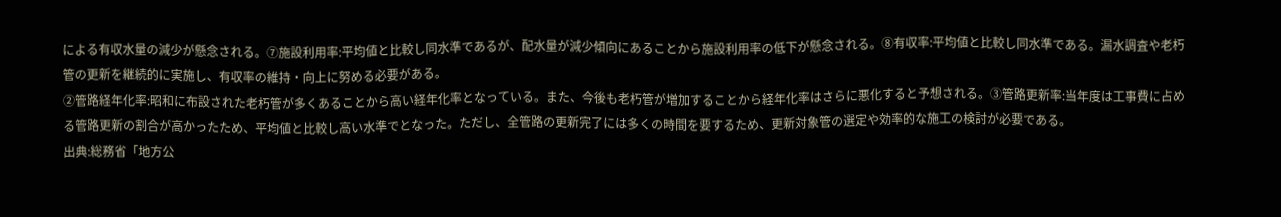による有収水量の減少が懸念される。⑦施設利用率:平均値と比較し同水準であるが、配水量が減少傾向にあることから施設利用率の低下が懸念される。⑧有収率:平均値と比較し同水準である。漏水調査や老朽管の更新を継続的に実施し、有収率の維持・向上に努める必要がある。
②管路経年化率:昭和に布設された老朽管が多くあることから高い経年化率となっている。また、今後も老朽管が増加することから経年化率はさらに悪化すると予想される。③管路更新率:当年度は工事費に占める管路更新の割合が高かったため、平均値と比較し高い水準でとなった。ただし、全管路の更新完了には多くの時間を要するため、更新対象管の選定や効率的な施工の検討が必要である。
出典:総務省「地方公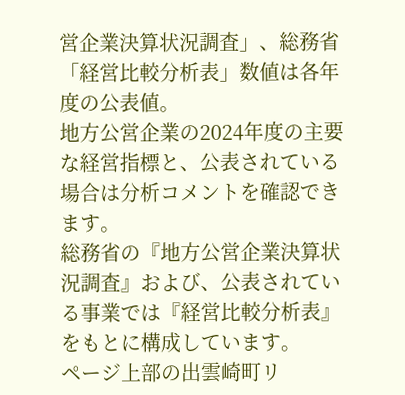営企業決算状況調査」、総務省「経営比較分析表」数値は各年度の公表値。
地方公営企業の2024年度の主要な経営指標と、公表されている場合は分析コメントを確認できます。
総務省の『地方公営企業決算状況調査』および、公表されている事業では『経営比較分析表』をもとに構成しています。
ページ上部の出雲崎町リ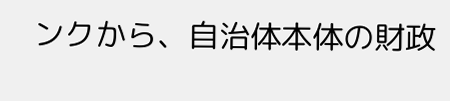ンクから、自治体本体の財政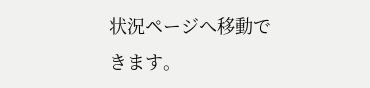状況ページへ移動できます。